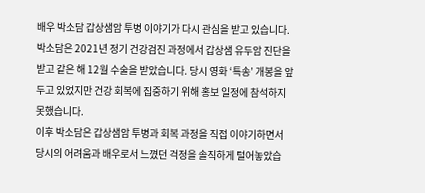배우 박소담 갑상샘암 투병 이야기가 다시 관심을 받고 있습니다.
박소담은 2021년 정기 건강검진 과정에서 갑상샘 유두암 진단을 받고 같은 해 12월 수술을 받았습니다. 당시 영화 ‘특송’ 개봉을 앞두고 있었지만 건강 회복에 집중하기 위해 홍보 일정에 참석하지 못했습니다.
이후 박소담은 갑상샘암 투병과 회복 과정을 직접 이야기하면서 당시의 어려움과 배우로서 느꼈던 걱정을 솔직하게 털어놓았습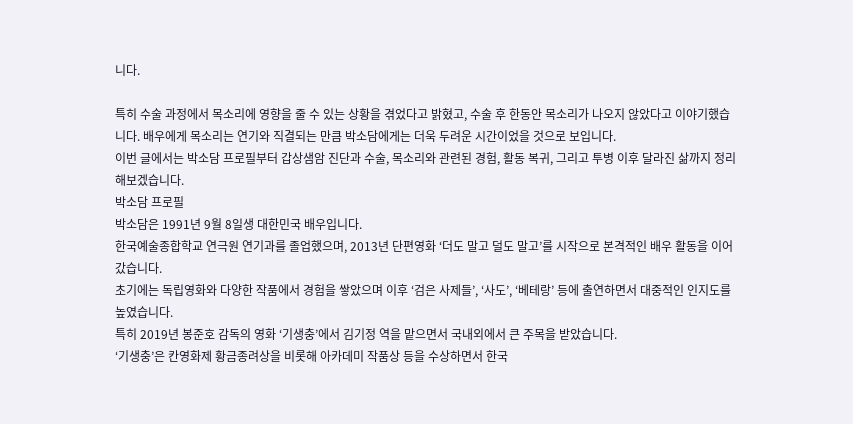니다.

특히 수술 과정에서 목소리에 영향을 줄 수 있는 상황을 겪었다고 밝혔고, 수술 후 한동안 목소리가 나오지 않았다고 이야기했습니다. 배우에게 목소리는 연기와 직결되는 만큼 박소담에게는 더욱 두려운 시간이었을 것으로 보입니다.
이번 글에서는 박소담 프로필부터 갑상샘암 진단과 수술, 목소리와 관련된 경험, 활동 복귀, 그리고 투병 이후 달라진 삶까지 정리해보겠습니다.
박소담 프로필
박소담은 1991년 9월 8일생 대한민국 배우입니다.
한국예술종합학교 연극원 연기과를 졸업했으며, 2013년 단편영화 ‘더도 말고 덜도 말고’를 시작으로 본격적인 배우 활동을 이어갔습니다.
초기에는 독립영화와 다양한 작품에서 경험을 쌓았으며 이후 ‘검은 사제들’, ‘사도’, ‘베테랑’ 등에 출연하면서 대중적인 인지도를 높였습니다.
특히 2019년 봉준호 감독의 영화 ‘기생충’에서 김기정 역을 맡으면서 국내외에서 큰 주목을 받았습니다.
‘기생충’은 칸영화제 황금종려상을 비롯해 아카데미 작품상 등을 수상하면서 한국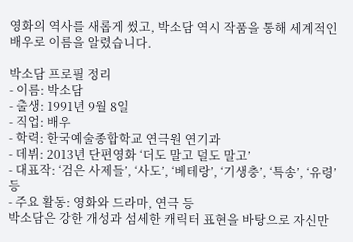영화의 역사를 새롭게 썼고, 박소담 역시 작품을 통해 세계적인 배우로 이름을 알렸습니다.

박소담 프로필 정리
- 이름: 박소담
- 출생: 1991년 9월 8일
- 직업: 배우
- 학력: 한국예술종합학교 연극원 연기과
- 데뷔: 2013년 단편영화 ‘더도 말고 덜도 말고’
- 대표작: ‘검은 사제들’, ‘사도’, ‘베테랑’, ‘기생충’, ‘특송’, ‘유령’ 등
- 주요 활동: 영화와 드라마, 연극 등
박소담은 강한 개성과 섬세한 캐릭터 표현을 바탕으로 자신만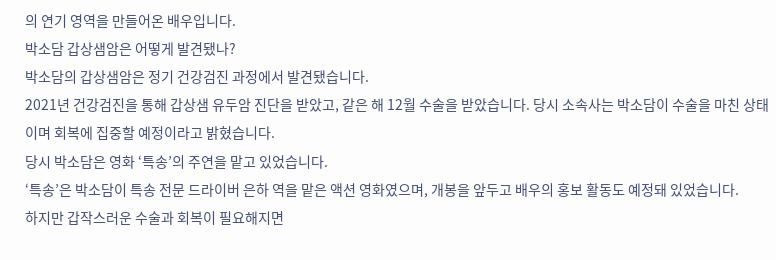의 연기 영역을 만들어온 배우입니다.
박소담 갑상샘암은 어떻게 발견됐나?
박소담의 갑상샘암은 정기 건강검진 과정에서 발견됐습니다.
2021년 건강검진을 통해 갑상샘 유두암 진단을 받았고, 같은 해 12월 수술을 받았습니다. 당시 소속사는 박소담이 수술을 마친 상태이며 회복에 집중할 예정이라고 밝혔습니다.
당시 박소담은 영화 ‘특송’의 주연을 맡고 있었습니다.
‘특송’은 박소담이 특송 전문 드라이버 은하 역을 맡은 액션 영화였으며, 개봉을 앞두고 배우의 홍보 활동도 예정돼 있었습니다.
하지만 갑작스러운 수술과 회복이 필요해지면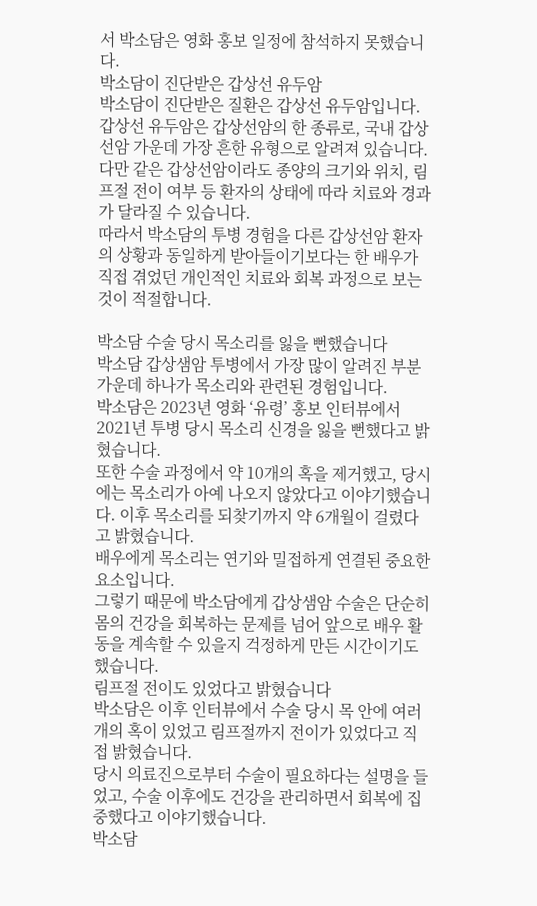서 박소담은 영화 홍보 일정에 참석하지 못했습니다.
박소담이 진단받은 갑상선 유두암
박소담이 진단받은 질환은 갑상선 유두암입니다.
갑상선 유두암은 갑상선암의 한 종류로, 국내 갑상선암 가운데 가장 흔한 유형으로 알려져 있습니다. 다만 같은 갑상선암이라도 종양의 크기와 위치, 림프절 전이 여부 등 환자의 상태에 따라 치료와 경과가 달라질 수 있습니다.
따라서 박소담의 투병 경험을 다른 갑상선암 환자의 상황과 동일하게 받아들이기보다는 한 배우가 직접 겪었던 개인적인 치료와 회복 과정으로 보는 것이 적절합니다.

박소담 수술 당시 목소리를 잃을 뻔했습니다
박소담 갑상샘암 투병에서 가장 많이 알려진 부분 가운데 하나가 목소리와 관련된 경험입니다.
박소담은 2023년 영화 ‘유령’ 홍보 인터뷰에서 2021년 투병 당시 목소리 신경을 잃을 뻔했다고 밝혔습니다.
또한 수술 과정에서 약 10개의 혹을 제거했고, 당시에는 목소리가 아예 나오지 않았다고 이야기했습니다. 이후 목소리를 되찾기까지 약 6개월이 걸렸다고 밝혔습니다.
배우에게 목소리는 연기와 밀접하게 연결된 중요한 요소입니다.
그렇기 때문에 박소담에게 갑상샘암 수술은 단순히 몸의 건강을 회복하는 문제를 넘어 앞으로 배우 활동을 계속할 수 있을지 걱정하게 만든 시간이기도 했습니다.
림프절 전이도 있었다고 밝혔습니다
박소담은 이후 인터뷰에서 수술 당시 목 안에 여러 개의 혹이 있었고 림프절까지 전이가 있었다고 직접 밝혔습니다.
당시 의료진으로부터 수술이 필요하다는 설명을 들었고, 수술 이후에도 건강을 관리하면서 회복에 집중했다고 이야기했습니다.
박소담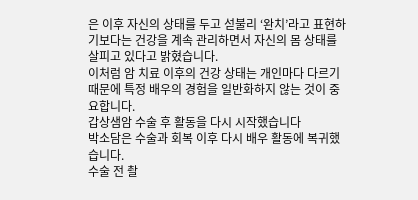은 이후 자신의 상태를 두고 섣불리 ‘완치’라고 표현하기보다는 건강을 계속 관리하면서 자신의 몸 상태를 살피고 있다고 밝혔습니다.
이처럼 암 치료 이후의 건강 상태는 개인마다 다르기 때문에 특정 배우의 경험을 일반화하지 않는 것이 중요합니다.
갑상샘암 수술 후 활동을 다시 시작했습니다
박소담은 수술과 회복 이후 다시 배우 활동에 복귀했습니다.
수술 전 촬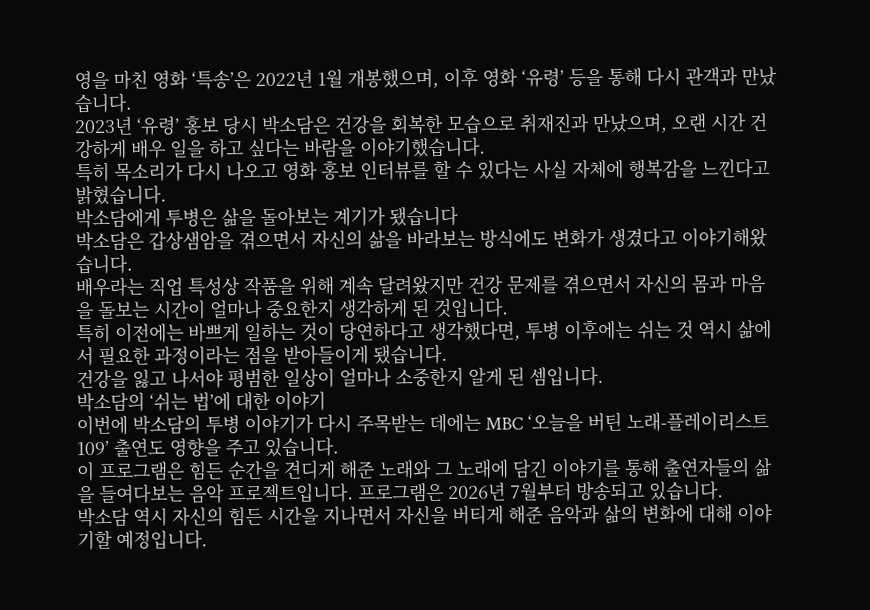영을 마친 영화 ‘특송’은 2022년 1월 개봉했으며, 이후 영화 ‘유령’ 등을 통해 다시 관객과 만났습니다.
2023년 ‘유령’ 홍보 당시 박소담은 건강을 회복한 모습으로 취재진과 만났으며, 오랜 시간 건강하게 배우 일을 하고 싶다는 바람을 이야기했습니다.
특히 목소리가 다시 나오고 영화 홍보 인터뷰를 할 수 있다는 사실 자체에 행복감을 느낀다고 밝혔습니다.
박소담에게 투병은 삶을 돌아보는 계기가 됐습니다
박소담은 갑상샘암을 겪으면서 자신의 삶을 바라보는 방식에도 변화가 생겼다고 이야기해왔습니다.
배우라는 직업 특성상 작품을 위해 계속 달려왔지만 건강 문제를 겪으면서 자신의 몸과 마음을 돌보는 시간이 얼마나 중요한지 생각하게 된 것입니다.
특히 이전에는 바쁘게 일하는 것이 당연하다고 생각했다면, 투병 이후에는 쉬는 것 역시 삶에서 필요한 과정이라는 점을 받아들이게 됐습니다.
건강을 잃고 나서야 평범한 일상이 얼마나 소중한지 알게 된 셈입니다.
박소담의 ‘쉬는 법’에 대한 이야기
이번에 박소담의 투병 이야기가 다시 주목받는 데에는 MBC ‘오늘을 버틴 노래-플레이리스트 109’ 출연도 영향을 주고 있습니다.
이 프로그램은 힘든 순간을 견디게 해준 노래와 그 노래에 담긴 이야기를 통해 출연자들의 삶을 들여다보는 음악 프로젝트입니다. 프로그램은 2026년 7월부터 방송되고 있습니다.
박소담 역시 자신의 힘든 시간을 지나면서 자신을 버티게 해준 음악과 삶의 변화에 대해 이야기할 예정입니다.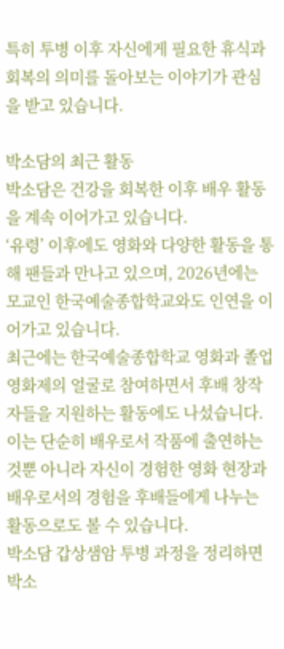특히 투병 이후 자신에게 필요한 휴식과 회복의 의미를 돌아보는 이야기가 관심을 받고 있습니다.

박소담의 최근 활동
박소담은 건강을 회복한 이후 배우 활동을 계속 이어가고 있습니다.
‘유령’ 이후에도 영화와 다양한 활동을 통해 팬들과 만나고 있으며, 2026년에는 모교인 한국예술종합학교와도 인연을 이어가고 있습니다.
최근에는 한국예술종합학교 영화과 졸업영화제의 얼굴로 참여하면서 후배 창작자들을 지원하는 활동에도 나섰습니다.
이는 단순히 배우로서 작품에 출연하는 것뿐 아니라 자신이 경험한 영화 현장과 배우로서의 경험을 후배들에게 나누는 활동으로도 볼 수 있습니다.
박소담 갑상샘암 투병 과정을 정리하면
박소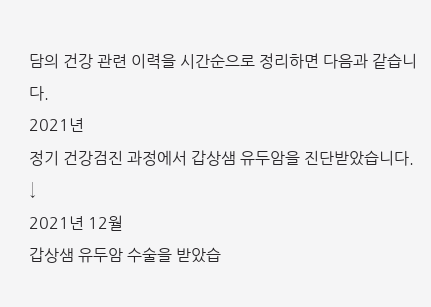담의 건강 관련 이력을 시간순으로 정리하면 다음과 같습니다.
2021년
정기 건강검진 과정에서 갑상샘 유두암을 진단받았습니다.
↓
2021년 12월
갑상샘 유두암 수술을 받았습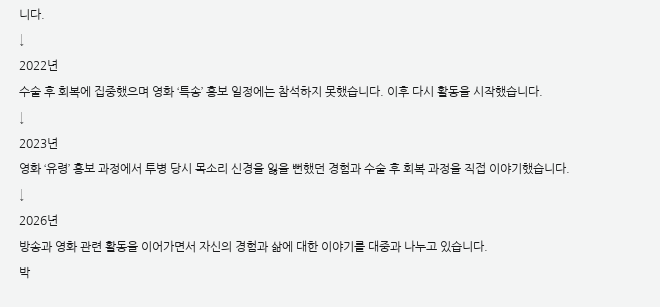니다.
↓
2022년
수술 후 회복에 집중했으며 영화 ‘특송’ 홍보 일정에는 참석하지 못했습니다. 이후 다시 활동을 시작했습니다.
↓
2023년
영화 ‘유령’ 홍보 과정에서 투병 당시 목소리 신경을 잃을 뻔했던 경험과 수술 후 회복 과정을 직접 이야기했습니다.
↓
2026년
방송과 영화 관련 활동을 이어가면서 자신의 경험과 삶에 대한 이야기를 대중과 나누고 있습니다.
박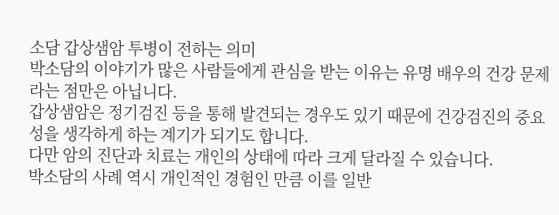소담 갑상샘암 투병이 전하는 의미
박소담의 이야기가 많은 사람들에게 관심을 받는 이유는 유명 배우의 건강 문제라는 점만은 아닙니다.
갑상샘암은 정기검진 등을 통해 발견되는 경우도 있기 때문에 건강검진의 중요성을 생각하게 하는 계기가 되기도 합니다.
다만 암의 진단과 치료는 개인의 상태에 따라 크게 달라질 수 있습니다.
박소담의 사례 역시 개인적인 경험인 만큼 이를 일반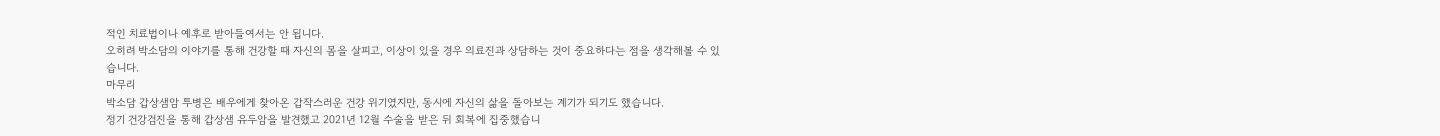적인 치료법이나 예후로 받아들여서는 안 됩니다.
오히려 박소담의 이야기를 통해 건강할 때 자신의 몸을 살피고, 이상이 있을 경우 의료진과 상담하는 것이 중요하다는 점을 생각해볼 수 있습니다.
마무리
박소담 갑상샘암 투병은 배우에게 찾아온 갑작스러운 건강 위기였지만, 동시에 자신의 삶을 돌아보는 계기가 되기도 했습니다.
정기 건강검진을 통해 갑상샘 유두암을 발견했고 2021년 12월 수술을 받은 뒤 회복에 집중했습니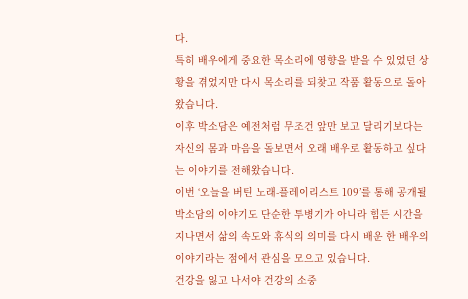다.
특히 배우에게 중요한 목소리에 영향을 받을 수 있었던 상황을 겪었지만 다시 목소리를 되찾고 작품 활동으로 돌아왔습니다.
이후 박소담은 예전처럼 무조건 앞만 보고 달리기보다는 자신의 몸과 마음을 돌보면서 오래 배우로 활동하고 싶다는 이야기를 전해왔습니다.
이번 ‘오늘을 버틴 노래-플레이리스트 109’를 통해 공개될 박소담의 이야기도 단순한 투병기가 아니라 힘든 시간을 지나면서 삶의 속도와 휴식의 의미를 다시 배운 한 배우의 이야기라는 점에서 관심을 모으고 있습니다.
건강을 잃고 나서야 건강의 소중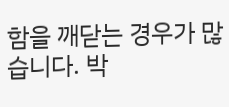함을 깨닫는 경우가 많습니다. 박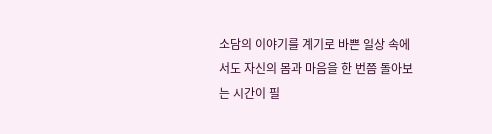소담의 이야기를 계기로 바쁜 일상 속에서도 자신의 몸과 마음을 한 번쯤 돌아보는 시간이 필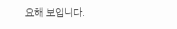요해 보입니다.